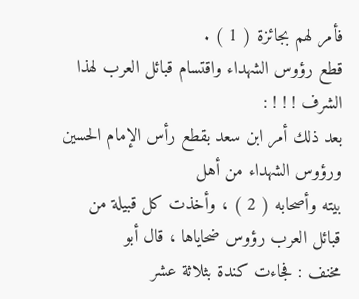فأمر لهم بجائزة ( 1 ) .
قطع رؤوس الشهداء واقتسام قبائل العرب لهذا الشرف ! ! ! :
بعد ذلك أمر ابن سعد بقطع رأس الإمام الحسين ورؤوس الشهداء من أهل
بيته وأصحابه ( 2 ) ، وأخذت كل قبيلة من قبائل العرب رؤوس ضحاياها ، قال أبو
مخنف : فجاءت كندة بثلاثة عشر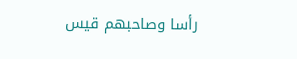رأسا وصاحبهم قيس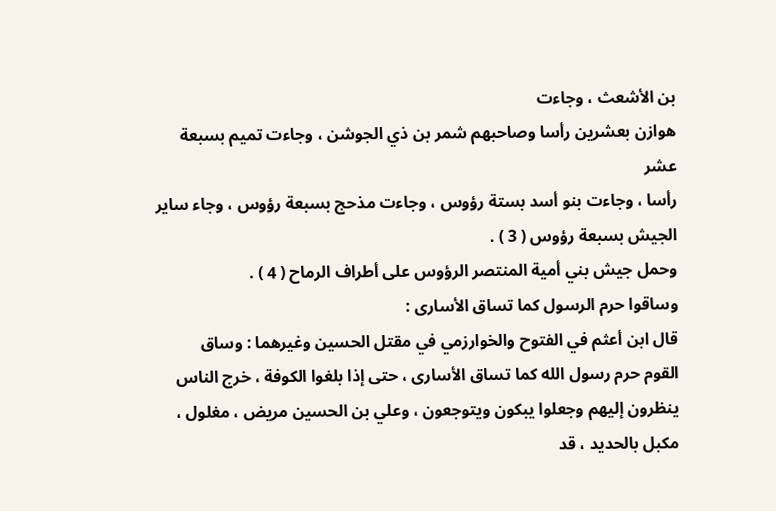بن الأشعث ، وجاءت
هوازن بعشرين رأسا وصاحبهم شمر بن ذي الجوشن ، وجاءت تميم بسبعة عشر
رأسا ، وجاءت بنو أسد بستة رؤوس ، وجاءت مذحج بسبعة رؤوس ، وجاء ساير
الجيش بسبعة رؤوس ( 3 ) .
وحمل جيش بني أمية المنتصر الرؤوس على أطراف الرماح ( 4 ) .
وساقوا حرم الرسول كما تساق الأسارى :
قال ابن أعثم في الفتوح والخوارزمي في مقتل الحسين وغيرهما : وساق
القوم حرم رسول الله كما تساق الأسارى ، حتى إذا بلغوا الكوفة ، خرج الناس
ينظرون إليهم وجعلوا يبكون ويتوجعون ، وعلي بن الحسين مريض ، مغلول ،
مكبل بالحديد ، قد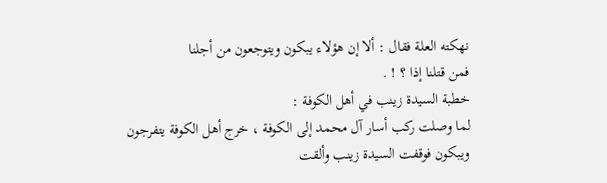نهكته العلة فقال : ألا إن هؤلاء يبكون ويتوجعون من أجلنا
فمن قتلنا إذا ؟ ! .
خطبة السيدة زينب في أهل الكوفة :
لما وصلت ركب أسار آل محمد إلى الكوفة ، خرج أهل الكوفة يتفرجون
ويبكون فوقفت السيدة زينب وألقت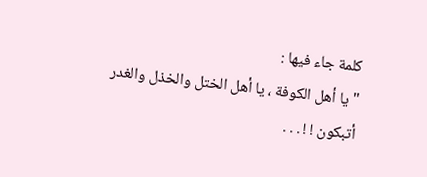كلمة جاء فيها :
" يا أهل الكوفة ، يا أهل الختل والخذل والغدر أتبكون ! ! . . .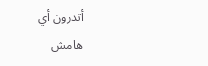أتدرون أي
هامش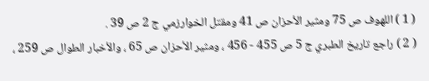( 1 ) اللهوف ص 75 ومثير الأحزان ص 41 ومقتل الخوارزمي ج 2 ص 39 .
( 2 ) راجع تاريخ الطبري ج 5 ص 455 - 456 ، ومثير الأحزان ص 65 ، والأخبار الطوال ص 259 ،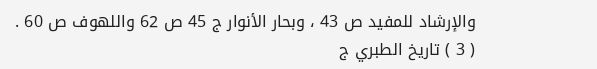والإرشاد للمفيد ص 43 ، وبحار الأنوار ج 45 ص 62 واللهوف ص 60 .
( 3 ) تاريخ الطبري ج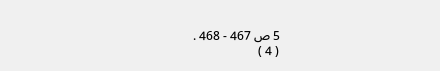5 ص 467 - 468 .
( 4 )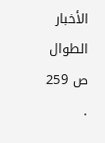الأخبار الطوال ص 259 .